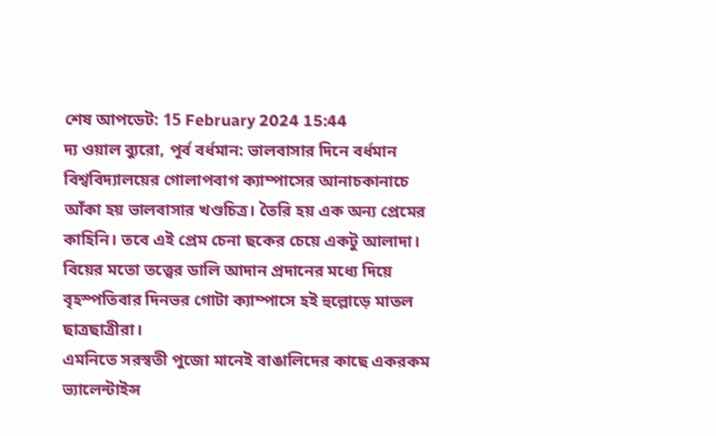শেষ আপডেট: 15 February 2024 15:44
দ্য ওয়াল ব্যুরো, পূর্ব বর্ধমান: ভালবাসার দিনে বর্ধমান বিশ্ববিদ্যালয়ের গোলাপবাগ ক্যাম্পাসের আনাচকানাচে আঁকা হয় ভালবাসার খণ্ডচিত্র। তৈরি হয় এক অন্য প্রেমের কাহিনি। তবে এই প্রেম চেনা ছকের চেয়ে একটু আলাদা। বিয়ের মতো তত্ত্বের ডালি আদান প্রদানের মধ্যে দিয়ে বৃহস্পতিবার দিনভর গোটা ক্যাম্পাসে হই হুল্লোড়ে মাতল ছাত্রছাত্রীরা।
এমনিতে সরস্বতী পুজো মানেই বাঙালিদের কাছে একরকম ভ্যালেন্টাইন্স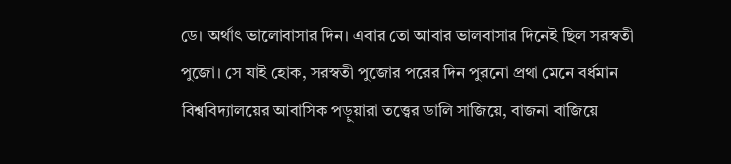ডে। অর্থাৎ ভালোবাসার দিন। এবার তো আবার ভালবাসার দিনেই ছিল সরস্বতী পুজো। সে যাই হোক, সরস্বতী পুজোর পরের দিন পুরনো প্রথা মেনে বর্ধমান বিশ্ববিদ্যালয়ের আবাসিক পড়ুয়ারা তত্ত্বের ডালি সাজিয়ে, বাজনা বাজিয়ে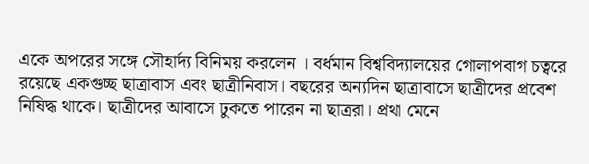একে অপরের সঙ্গে সৌহার্দ্য বিনিময় করলেন । বর্ধমান বিশ্ববিদ্যালয়ের গোলাপবাগ চত্বরে রয়েছে একগুচ্ছ ছাত্রাবাস এবং ছাত্রীনিবাস। বছরের অন্যদিন ছাত্রাবাসে ছাত্রীদের প্রবেশ নিষিদ্ধ থাকে। ছাত্রীদের আবাসে ঢুকতে পারেন না ছাত্ররা। প্রথা মেনে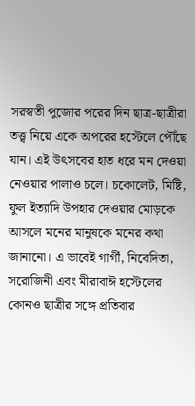সরস্বতী পুজোর পরের দিন ছাত্র-ছাত্রীরা তত্ত্ব নিয়ে একে অপরের হস্টেলে পৌঁছে যান। এই উৎসবের হাত ধরে মন দেওয়া নেওয়ার পালাও চলে। চকোলেট, মিষ্টি, ফুল ইত্যাদি উপহার দেওয়ার মোড়কে আসলে মনের মানুষকে মনের কথা জানানো। এ ভাবেই গার্গী, নিবেদিতা, সরোজিনী এবং মীরাবাঈ হস্টেলের কোনও ছাত্রীর সঙ্গে প্রতিবার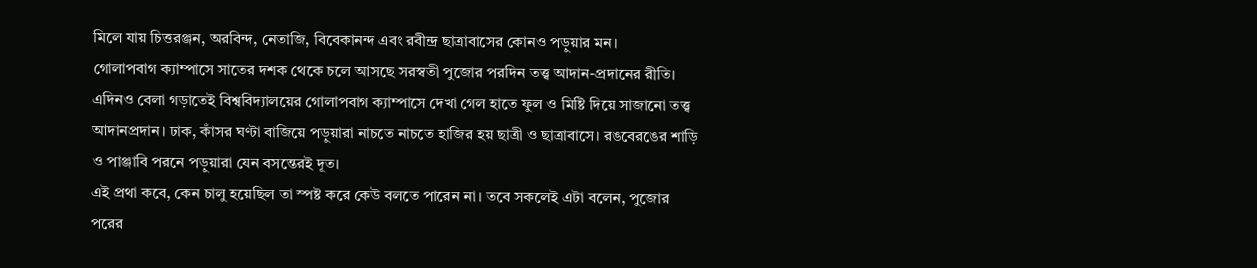মিলে যায় চিত্তরঞ্জন, অরবিন্দ, নেতাজি, বিবেকানন্দ এবং রবীন্দ্র ছাত্রাবাসের কোনও পড়ুয়ার মন।
গোলাপবাগ ক্যাম্পাসে সাতের দশক থেকে চলে আসছে সরস্বতী পুজোর পরদিন তত্ত্ব আদান-প্রদানের রীতি। এদিনও বেলা গড়াতেই বিশ্ববিদ্যালয়ের গোলাপবাগ ক্যাম্পাসে দেখা গেল হাতে ফুল ও মিষ্টি দিয়ে সাজানো তত্ত্ব আদানপ্রদান। ঢাক, কাঁসর ঘণ্টা বাজিয়ে পড়ুয়ারা নাচতে নাচতে হাজির হয় ছাত্রী ও ছাত্রাবাসে। রঙবেরঙের শাড়ি ও পাঞ্জাবি পরনে পড়ুয়ারা যেন বসন্তেরই দূত।
এই প্রথা কবে, কেন চালু হয়েছিল তা স্পষ্ট করে কেউ বলতে পারেন না। তবে সকলেই এটা বলেন, পুজোর পরের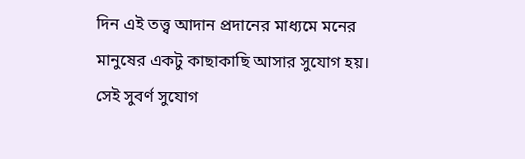দিন এই তত্ত্ব আদান প্রদানের মাধ্যমে মনের মানুষের একটু কাছাকাছি আসার সুযোগ হয়। সেই সুবর্ণ সুযোগ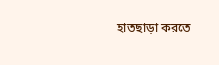হাতছাড়া করতে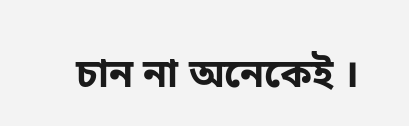চান না অনেকেই ।